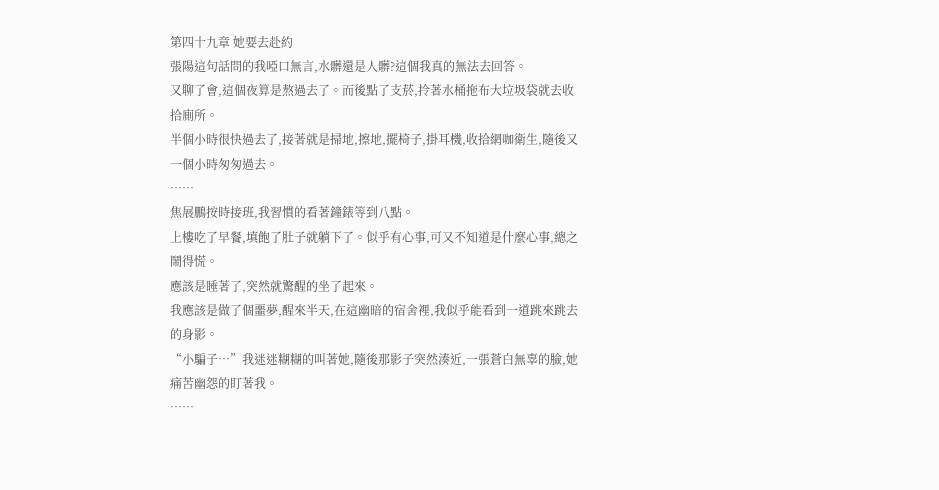第四十九章 她要去赴約
張陽這句話問的我啞口無言,水髒還是人髒?這個我真的無法去回答。
又聊了會,這個夜算是熬過去了。而後點了支菸,拎著水桶拖布大垃圾袋就去收拾廁所。
半個小時很快過去了,接著就是掃地,擦地,擺椅子,掛耳機,收拾網咖衛生,隨後又一個小時匆匆過去。
……
焦展鵬按時接班,我習慣的看著鐘錶等到八點。
上樓吃了早餐,填飽了肚子就躺下了。似乎有心事,可又不知道是什麼心事,總之鬧得慌。
應該是睡著了,突然就驚醒的坐了起來。
我應該是做了個噩夢,醒來半天,在這幽暗的宿舍裡,我似乎能看到一道跳來跳去的身影。
“小騙子…”我迷迷糊糊的叫著她,隨後那影子突然湊近,一張蒼白無辜的臉,她痛苦幽怨的盯著我。
……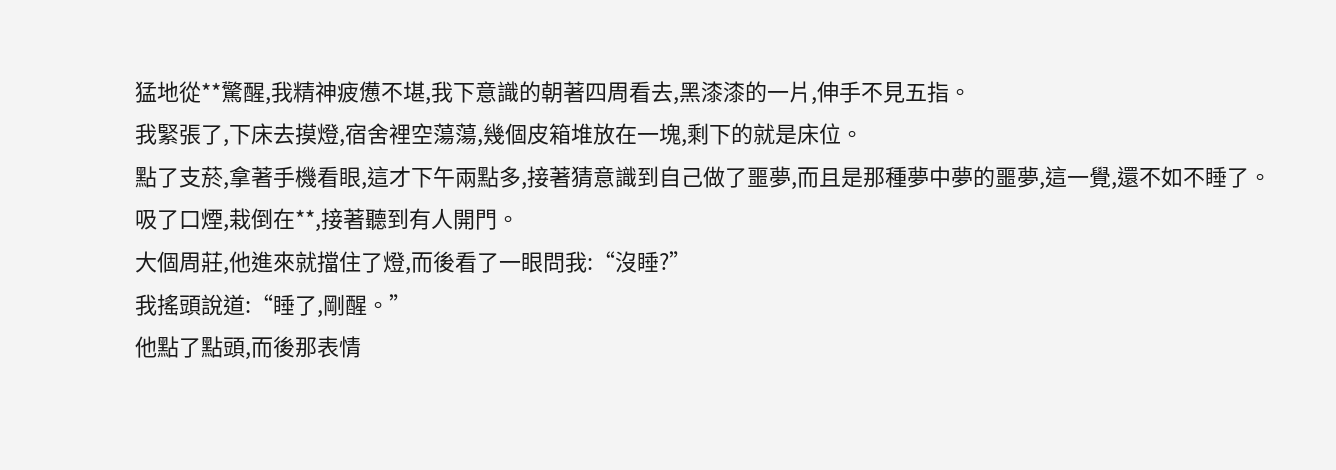猛地從**驚醒,我精神疲憊不堪,我下意識的朝著四周看去,黑漆漆的一片,伸手不見五指。
我緊張了,下床去摸燈,宿舍裡空蕩蕩,幾個皮箱堆放在一塊,剩下的就是床位。
點了支菸,拿著手機看眼,這才下午兩點多,接著猜意識到自己做了噩夢,而且是那種夢中夢的噩夢,這一覺,還不如不睡了。
吸了口煙,栽倒在**,接著聽到有人開門。
大個周莊,他進來就擋住了燈,而後看了一眼問我:“沒睡?”
我搖頭說道:“睡了,剛醒。”
他點了點頭,而後那表情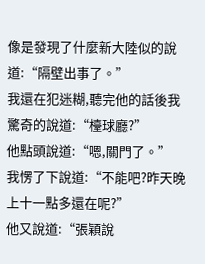像是發現了什麼新大陸似的說道:“隔壁出事了。”
我還在犯迷糊,聽完他的話後我驚奇的說道:“檯球廳?”
他點頭說道:“嗯,關門了。”
我愣了下說道:“不能吧?昨天晚上十一點多還在呢?”
他又說道:“張穎說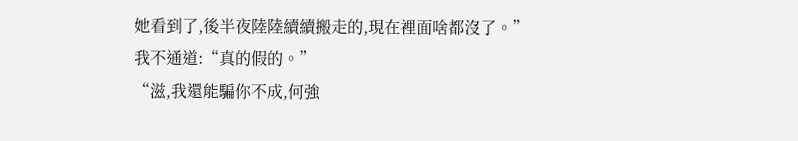她看到了,後半夜陸陸續續搬走的,現在裡面啥都沒了。”
我不通道:“真的假的。”
“滋,我還能騙你不成,何強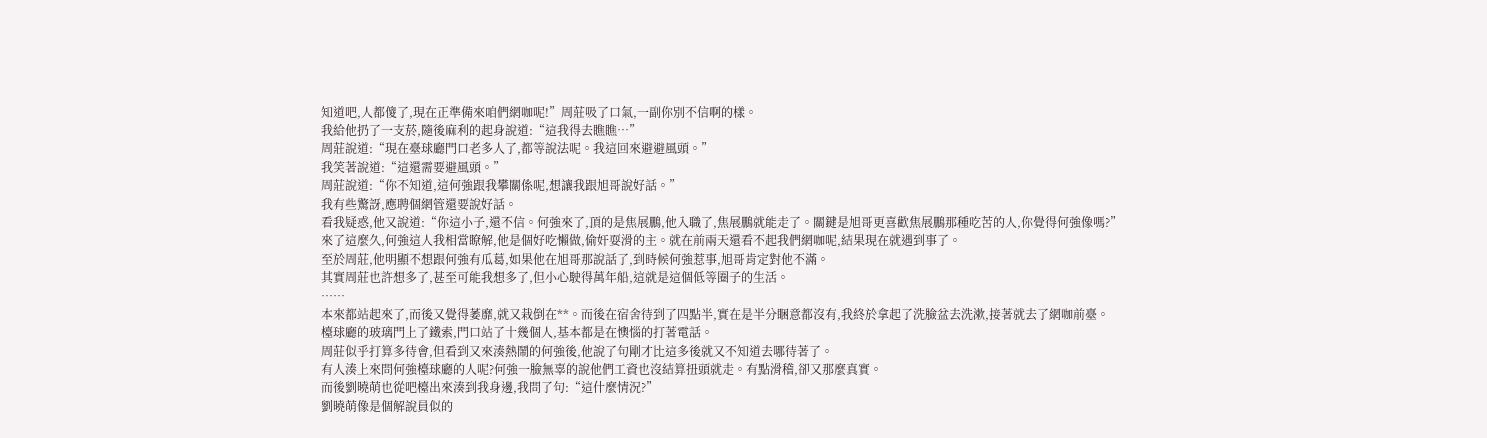知道吧,人都傻了,現在正準備來咱們網咖呢!”周莊吸了口氣,一副你別不信啊的樣。
我給他扔了一支菸,隨後麻利的起身說道:“這我得去瞧瞧…”
周莊說道:“現在臺球廳門口老多人了,都等說法呢。我這回來避避風頭。”
我笑著說道:“這還需要避風頭。”
周莊說道:“你不知道,這何強跟我攀關係呢,想讓我跟旭哥說好話。”
我有些驚訝,應聘個網管還要說好話。
看我疑惑,他又說道:“你這小子,還不信。何強來了,頂的是焦展鵬,他入職了,焦展鵬就能走了。關鍵是旭哥更喜歡焦展鵬那種吃苦的人,你覺得何強像嗎?”
來了這麼久,何強這人我相當瞭解,他是個好吃懶做,偷奸耍滑的主。就在前兩天還看不起我們網咖呢,結果現在就遇到事了。
至於周莊,他明顯不想跟何強有瓜葛,如果他在旭哥那說話了,到時候何強惹事,旭哥肯定對他不滿。
其實周莊也許想多了,甚至可能我想多了,但小心駛得萬年船,這就是這個低等圈子的生活。
……
本來都站起來了,而後又覺得萎靡,就又栽倒在**。而後在宿舍待到了四點半,實在是半分睏意都沒有,我終於拿起了洗臉盆去洗漱,接著就去了網咖前臺。
檯球廳的玻璃門上了鐵索,門口站了十幾個人,基本都是在懊惱的打著電話。
周莊似乎打算多待會,但看到又來湊熱鬧的何強後,他說了句剛才比這多後就又不知道去哪待著了。
有人湊上來問何強檯球廳的人呢?何強一臉無辜的說他們工資也沒結算扭頭就走。有點滑稽,卻又那麼真實。
而後劉曉萌也從吧檯出來湊到我身邊,我問了句:“這什麼情況?”
劉曉萌像是個解說員似的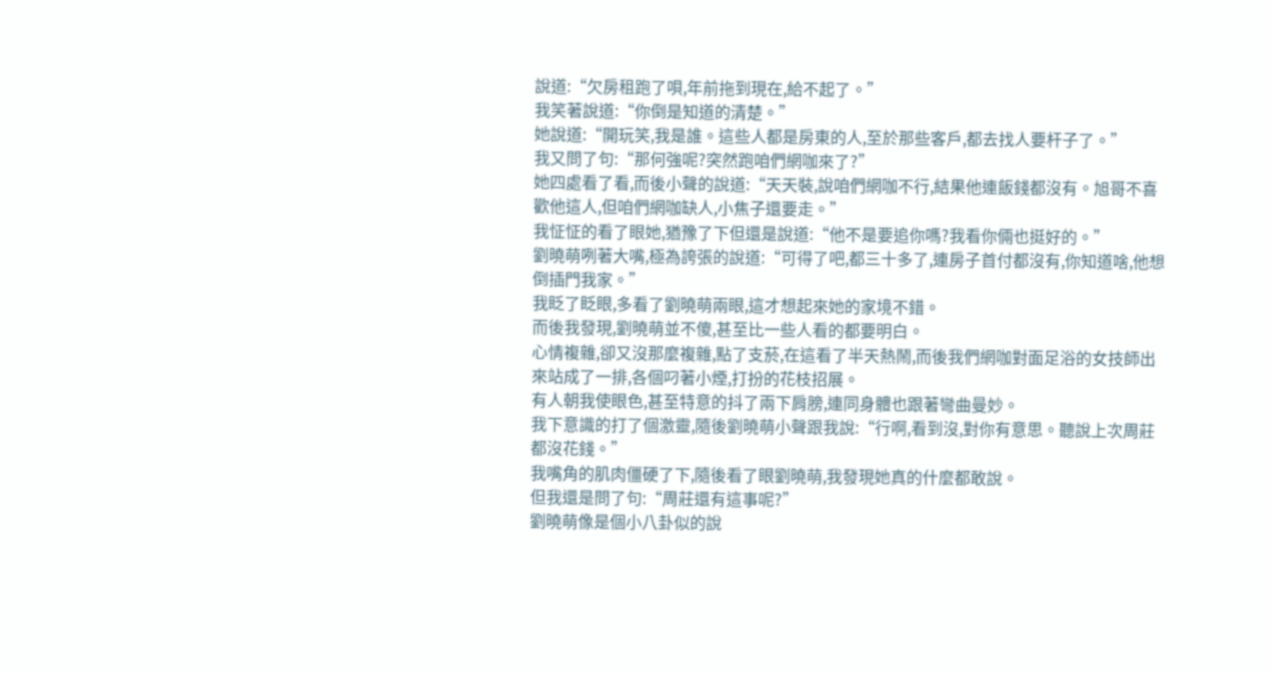說道:“欠房租跑了唄,年前拖到現在,給不起了。”
我笑著說道:“你倒是知道的清楚。”
她說道:“開玩笑,我是誰。這些人都是房東的人,至於那些客戶,都去找人要杆子了。”
我又問了句:“那何強呢?突然跑咱們網咖來了?”
她四處看了看,而後小聲的說道:“天天裝,說咱們網咖不行,結果他連飯錢都沒有。旭哥不喜歡他這人,但咱們網咖缺人,小焦子還要走。”
我怔怔的看了眼她,猶豫了下但還是說道:“他不是要追你嗎?我看你倆也挺好的。”
劉曉萌咧著大嘴,極為誇張的說道:“可得了吧,都三十多了,連房子首付都沒有,你知道啥,他想倒插門我家。”
我眨了眨眼,多看了劉曉萌兩眼,這才想起來她的家境不錯。
而後我發現,劉曉萌並不傻,甚至比一些人看的都要明白。
心情複雜,卻又沒那麼複雜,點了支菸,在這看了半天熱鬧,而後我們網咖對面足浴的女技師出來站成了一排,各個叼著小煙,打扮的花枝招展。
有人朝我使眼色,甚至特意的抖了兩下肩膀,連同身體也跟著彎曲曼妙。
我下意識的打了個激靈,隨後劉曉萌小聲跟我說:“行啊,看到沒,對你有意思。聽說上次周莊都沒花錢。”
我嘴角的肌肉僵硬了下,隨後看了眼劉曉萌,我發現她真的什麼都敢說。
但我還是問了句:“周莊還有這事呢?”
劉曉萌像是個小八卦似的說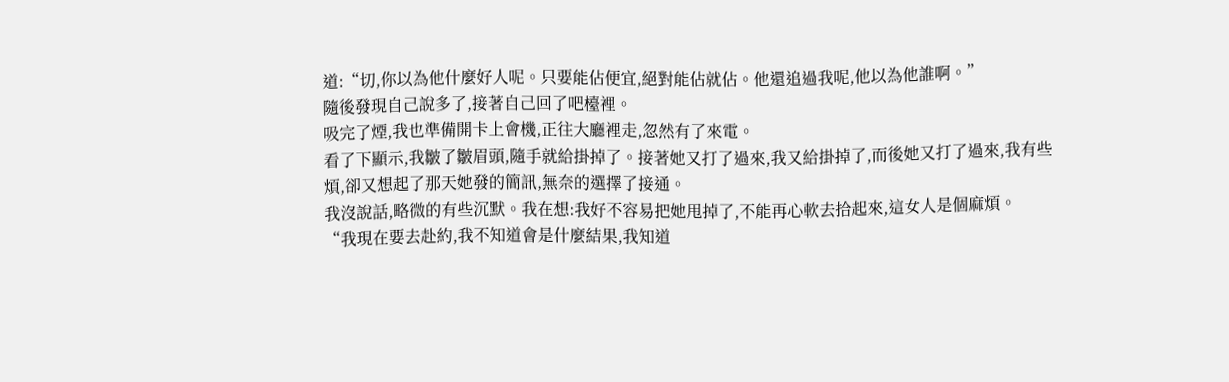道:“切,你以為他什麼好人呢。只要能佔便宜,絕對能佔就佔。他還追過我呢,他以為他誰啊。”
隨後發現自己說多了,接著自己回了吧檯裡。
吸完了煙,我也準備開卡上會機,正往大廳裡走,忽然有了來電。
看了下顯示,我皺了皺眉頭,隨手就給掛掉了。接著她又打了過來,我又給掛掉了,而後她又打了過來,我有些煩,卻又想起了那天她發的簡訊,無奈的選擇了接通。
我沒說話,略微的有些沉默。我在想:我好不容易把她甩掉了,不能再心軟去拾起來,這女人是個麻煩。
“我現在要去赴約,我不知道會是什麼結果,我知道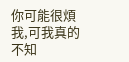你可能很煩我,可我真的不知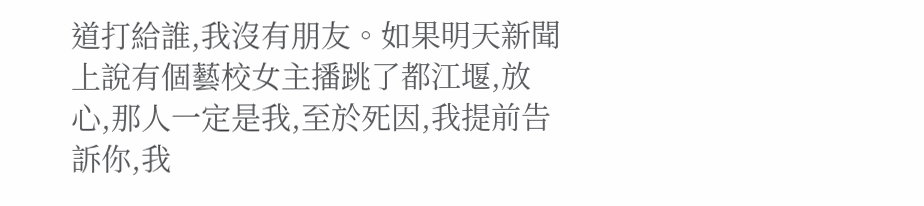道打給誰,我沒有朋友。如果明天新聞上說有個藝校女主播跳了都江堰,放心,那人一定是我,至於死因,我提前告訴你,我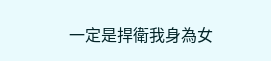一定是捍衛我身為女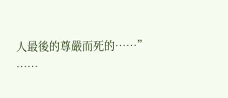人最後的尊嚴而死的……”
……